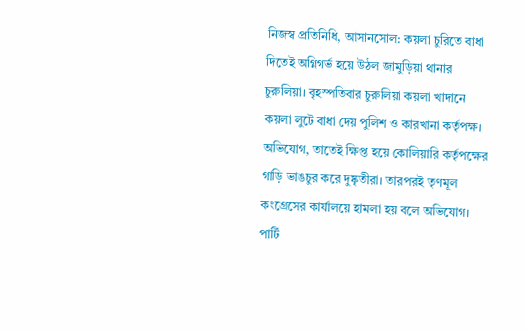নিজস্ব প্রতিনিধি, আসানসোল: কয়লা চুরিতে বাধা দিতেই অগ্নিগর্ভ হয়ে উঠল জামুড়িয়া থানার চুরুলিয়া। বৃহস্পতিবার চুরুলিয়া কয়লা খাদানে কয়লা লুটে বাধা দেয় পুলিশ ও কারখানা কর্তৃপক্ষ। অভিযোগ, তাতেই ক্ষিপ্ত হয়ে কোলিয়ারি কর্তৃপক্ষের গাড়ি ভাঙচুর করে দুষ্কৃতীরা। তারপরই তৃণমূল কংগ্রেসের কার্যালয়ে হামলা হয় বলে অভিযোগ। পার্টি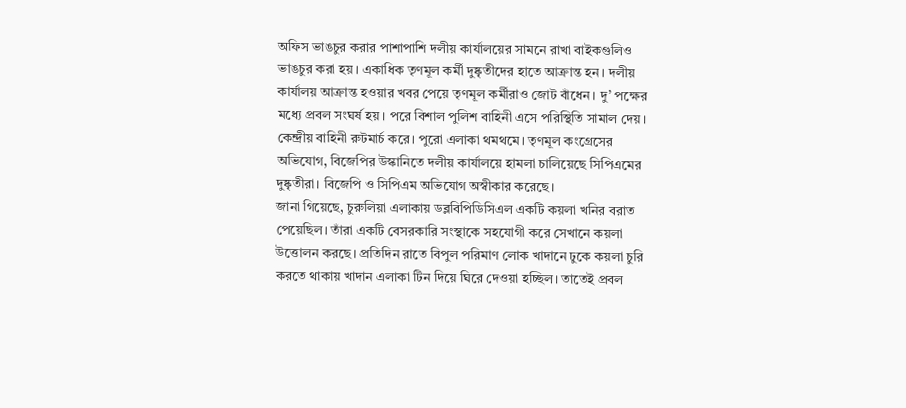অফিস ভাঙচুর করার পাশাপাশি দলীয় কার্যালয়ের সামনে রাখা বাইকগুলিও ভাঙচুর করা হয়। একাধিক তৃণমূল কর্মী দুষ্কৃতীদের হাতে আক্রান্ত হন। দলীয় কার্যালয় আক্রান্ত হওয়ার খবর পেয়ে তৃণমূল কর্মীরাও জোট বাঁধেন। দু’ পক্ষের মধ্যে প্রবল সংঘর্ষ হয়। পরে বিশাল পুলিশ বাহিনী এসে পরিস্থিতি সামাল দেয়। কেন্দ্রীয় বাহিনী রুটমার্চ করে। পুরো এলাকা থমথমে। তৃণমূল কংগ্রেসের অভিযোগ, বিজেপির উস্কানিতে দলীয় কার্যালয়ে হামলা চালিয়েছে সিপিএমের দুষ্কৃতীরা। বিজেপি ও সিপিএম অভিযোগ অস্বীকার করেছে।
জানা গিয়েছে, চুরুলিয়া এলাকায় ডব্লবিপিডিসিএল একটি কয়লা খনির বরাত পেয়েছিল। তাঁরা একটি বেসরকারি সংস্থাকে সহযোগী করে সেখানে কয়লা উত্তোলন করছে। প্রতিদিন রাতে বিপুল পরিমাণ লোক খাদানে ঢুকে কয়লা চুরি করতে থাকায় খাদান এলাকা টিন দিয়ে ঘিরে দেওয়া হচ্ছিল। তাতেই প্রবল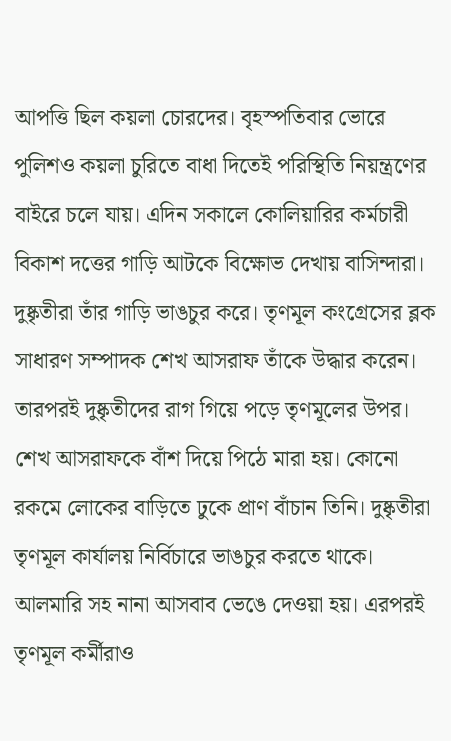আপত্তি ছিল কয়লা চোরদের। বৃহস্পতিবার ভোরে পুলিশও কয়লা চুরিতে বাধা দিতেই পরিস্থিতি নিয়ন্ত্রণের বাইরে চলে যায়। এদিন সকালে কোলিয়ারির কর্মচারী বিকাশ দত্তের গাড়ি আটকে বিক্ষোভ দেখায় বাসিন্দারা। দুষ্কৃতীরা তাঁর গাড়ি ভাঙচুর করে। তৃণমূল কংগ্রেসের ব্লক সাধারণ সম্পাদক শেখ আসরাফ তাঁকে উদ্ধার করেন। তারপরই দুষ্কৃতীদের রাগ গিয়ে পড়ে তৃণমূলের উপর। শেখ আসরাফকে বাঁশ দিয়ে পিঠে মারা হয়। কোনো রকমে লোকের বাড়িতে ঢুকে প্রাণ বাঁচান তিনি। দুষ্কৃতীরা তৃণমূল কার্যালয় নির্বিচারে ভাঙচুর করতে থাকে। আলমারি সহ নানা আসবাব ভেঙে দেওয়া হয়। এরপরই তৃণমূল কর্মীরাও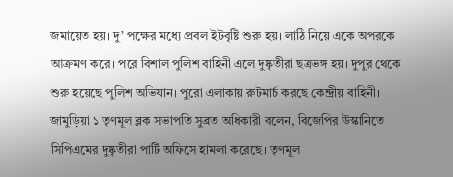জমায়েত হয়। দু’ পক্ষের মধ্যে প্রবল ইটবৃষ্টি শুরু হয়। লাঠি নিয়ে একে অপরকে আক্রমণ করে। পরে বিশাল পুলিশ বাহিনী এলে দুষ্কৃতীরা ছত্রভঙ্গ হয়। দুপুর থেকে শুরু হয়েছে পুলিশ অভিযান। পুরো এলাকায় রুটমার্চ করছে কেন্দ্রীয় বাহিনী। জামুড়িয়া ১ তৃণমূল ব্লক সভাপতি সুব্রত অধিকারী বলেন, বিজেপির উস্কানিতে সিপিএমের দুষ্কৃতীরা পার্টি অফিসে হামলা করেছে। তৃণমূল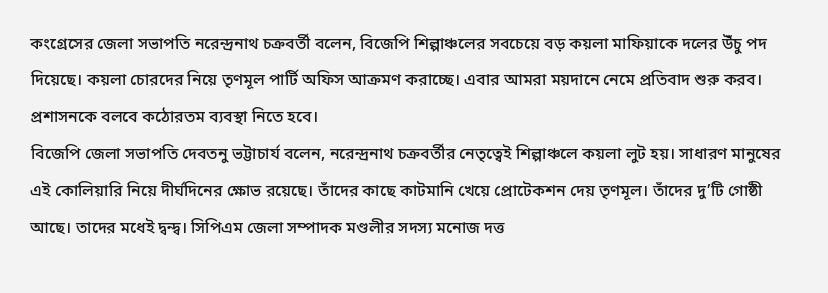কংগ্রেসের জেলা সভাপতি নরেন্দ্রনাথ চক্রবর্তী বলেন, বিজেপি শিল্পাঞ্চলের সবচেয়ে বড় কয়লা মাফিয়াকে দলের উঁচু পদ দিয়েছে। কয়লা চোরদের নিয়ে তৃণমূল পার্টি অফিস আক্রমণ করাচ্ছে। এবার আমরা ময়দানে নেমে প্রতিবাদ শুরু করব। প্রশাসনকে বলবে কঠোরতম ব্যবস্থা নিতে হবে।
বিজেপি জেলা সভাপতি দেবতনু ভট্টাচার্য বলেন, নরেন্দ্রনাথ চক্রবর্তীর নেতৃত্বেই শিল্পাঞ্চলে কয়লা লুট হয়। সাধারণ মানুষের এই কোলিয়ারি নিয়ে দীর্ঘদিনের ক্ষোভ রয়েছে। তাঁদের কাছে কাটমানি খেয়ে প্রোটেকশন দেয় তৃণমূল। তাঁদের দু’টি গোষ্ঠী আছে। তাদের মধেই দ্বন্দ্ব। সিপিএম জেলা সম্পাদক মণ্ডলীর সদস্য মনোজ দত্ত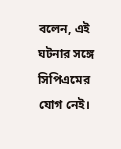বলেন, এই ঘটনার সঙ্গে সিপিএমের যোগ নেই।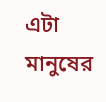এটা মানুষের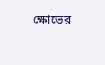ক্ষোভের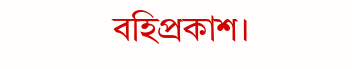বহিপ্রকাশ।